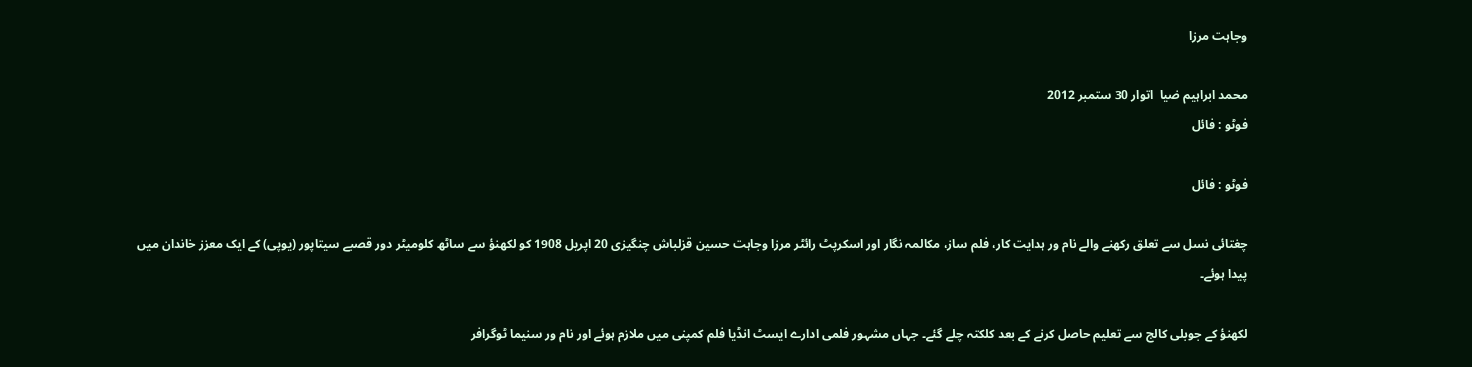وجاہت مرزا

محمد ابراہیم ضیا  اتوار 30 ستمبر 2012
فوٹو : فائل

فوٹو : فائل

چغتائی نسل سے تعلق رکھنے والے نام ور ہدایت کار، فلم ساز، مکالمہ نگار اور اسکرپٹ رائٹر مرزا وجاہت حسین قزلباش چنگیزی 20 اپریل 1908 کو لکھنؤ سے ساٹھ کلومیٹر دور قصبے سیتاپور (یوپی) کے ایک معزز خاندان میں پیدا ہوئے۔

لکھنؤ کے جوبلی کالج سے تعلیم حاصل کرنے کے بعد کلکتہ چلے گئے۔ جہاں مشہور فلمی ادارے ایسٹ انڈیا فلم کمپنی میں ملازم ہوئے اور نام ور سنیما ٹوگرافر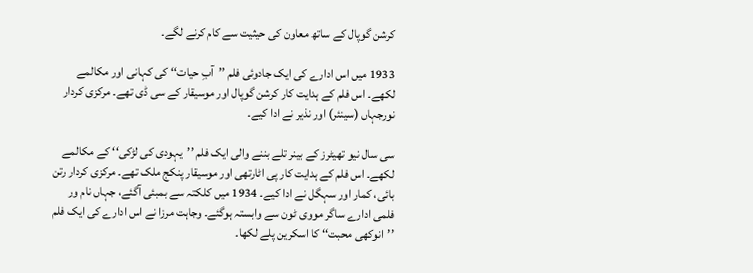کرشن گوپال کے ساتھ معاون کی حیثیت سے کام کرنے لگے۔

1933 میں اس ادارے کی ایک جادوئی فلم ’’آبِ حیات‘‘ کی کہانی اور مکالمے لکھے۔ اس فلم کے ہدایت کار کرشن گوپال اور موسیقار کے سی ڈی تھے۔ مرکزی کردار نورجہاں (سینئر) اور نذیر نے ادا کیے۔

سی سال نیو تھیٹرز کے بینر تلے بننے والی ایک فلم ’’یہودی کی لڑکی‘‘ کے مکالمے لکھے۔ اس فلم کے ہدایت کار پی اٹارتھی اور موسیقار پنکج ملک تھے۔ مرکزی کردار رتن بائی، کمار اور سہگل نے ادا کیے۔ 1934 میں کلکتہ سے بمبئی آگئے، جہاں نام ور فلمی ادارے ساگر مووی ٹون سے وابستہ ہوگئے۔ وجاہت مرزا نے اس ادارے کی ایک فلم ’’انوکھی محبت‘‘ کا اسکرین پلے لکھا۔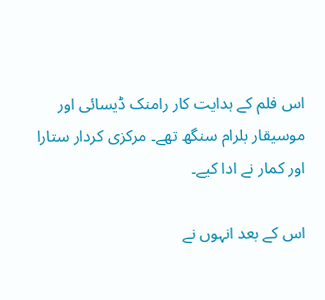اس فلم کے ہدایت کار رامنک ڈیسائی اور موسیقار بلرام سنگھ تھے۔ مرکزی کردار ستارا اور کمار نے ادا کیے۔

اس کے بعد انہوں نے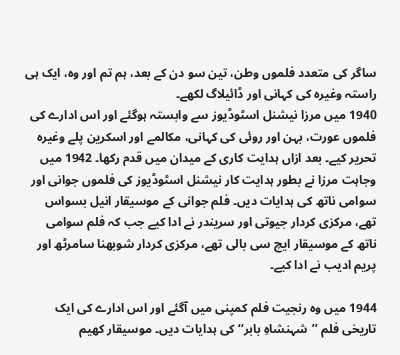ساگر کی متعدد فلموں وطن، تین سو دن کے بعد، ہم تم اور وہ، ایک ہی راستہ وغیرہ کی کہانی اور ڈائیلاگ لکھے۔
1940 میں مرزا نیشنل اسٹوڈیوز سے وابستہ ہوگئے اور اس ادارے کی فلموں عورت، بہن اور روئی کی کہانی، مکالمے اور اسکرین پلے وغیرہ تحریر کیے۔ بعد ازاں ہدایت کاری کے میدان میں قدم رکھا۔ 1942 میں وجاہت مرزا نے بطور ہدایت کار نیشنل اسٹوڈیوز کی فلموں جوانی اور سوامی ناتھ کی ہدایات دیں۔ فلم جوانی کے موسیقار انیل بسواس تھے، مرکزی کردار جیوتی اور سریندر نے ادا کیے جب کہ فلم سوامی ناتھ کے موسیقار ایچ سی بالی تھے، مرکزی کردار شوبھنا سامرٹھ اور پریم ادیب نے ادا کیے۔

1944 میں وہ رنجیت فلم کمپنی میں آگئے اور اس ادارے کی ایک تاریخی فلم ’’شہنشاہِ بابر‘‘ کی ہدایات دیں۔ موسیقار کھیم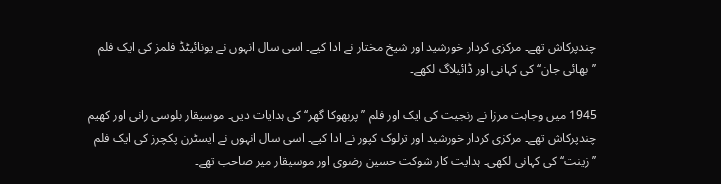چندپرکاش تھے۔ مرکزی کردار خورشید اور شیخ مختار نے ادا کیے۔ اسی سال انہوں نے یونائیٹڈ فلمز کی ایک فلم ’’بھائی جان‘‘ کی کہانی اور ڈائیلاگ لکھے۔

1945 میں وجاہت مرزا نے رنجیت کی ایک اور فلم ’’پربھوکا گھر‘‘ کی ہدایات دیں۔ موسیقار بلوسی رانی اور کھیم چندپرکاش تھے۔ مرکزی کردار خورشید اور ترلوک کپور نے ادا کیے۔ اسی سال انہوں نے ایسٹرن پکچرز کی ایک فلم ’’زینت‘‘ کی کہانی لکھی۔ ہدایت کار شوکت حسین رضوی اور موسیقار میر صاحب تھے۔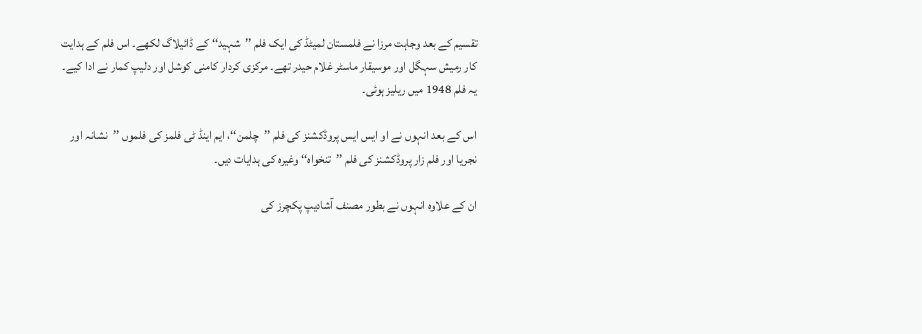تقسیم کے بعد وجاہت مرزا نے فلمستان لمیٹڈ کی ایک فلم ’’شہید‘‘ کے ڈائیلاگ لکھے۔ اس فلم کے ہدایت کار رمیش سہگل اور موسیقار ماسٹر غلام حیدر تھے۔ مرکزی کردار کامنی کوشل اور دلیپ کمار نے ادا کیے۔ یہ فلم 1948 میں ریلیز ہوئی۔

اس کے بعد انہوں نے او ایس ایس پروڈکشنز کی فلم ’’چلمن‘‘، ایم اینڈ ٹی فلمز کی فلموں ’’نشانہ اور نجریا اور فلم زار پروڈکشنز کی فلم ’’تنخواہ‘‘ وغیرہ کی ہدایات دیں۔

ان کے علاوہ انہوں نے بطور مصنف آشادیپ پکچرز کی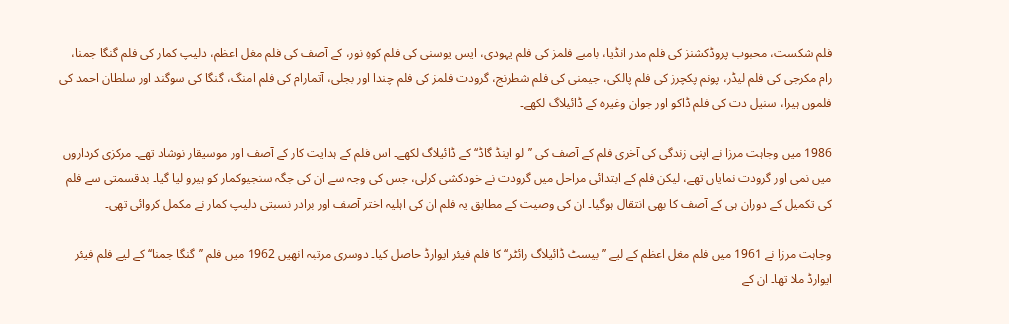فلم شکست، محبوب پروڈکشنز کی فلم مدر انڈیا، بامبے فلمز کی فلم یہودی، ایس یوسنی کی فلم کوہِ نور، کے آصف کی فلم مغل اعظم، دلیپ کمار کی فلم گنگا جمنا، رام مکرجی کی فلم لیڈر، پونم پکچرز کی فلم پالکی، جیمنی کی فلم شطرنج، گرودت فلمز کی فلم چندا اور بجلی، آتمارام کی فلم امنگ، گنگا کی سوگند اور سلطان احمد کی فلموں ہیرا، سنیل دت کی فلم ڈاکو اور جوان وغیرہ کے ڈائیلاگ لکھے۔

1986 میں وجاہت مرزا نے اپنی زندگی کی آخری فلم کے آصف کی ’’لو اینڈ گاڈ‘‘ کے ڈائیلاگ لکھے۔ اس فلم کے ہدایت کار کے آصف اور موسیقار نوشاد تھے۔ مرکزی کرداروں میں نمی اور گرودت نمایاں تھے، لیکن فلم کے ابتدائی مراحل میں گرودت نے خودکشی کرلی، جس کی وجہ سے ان کی جگہ سنجیوکمار کو ہیرو لیا گیا۔ بدقسمتی سے فلم کی تکمیل کے دوران ہی کے آصف کا بھی انتقال ہوگیا۔ ان کی وصیت کے مطابق یہ فلم ان کی اہلیہ اختر آصف اور برادر نسبتی دلیپ کمار نے مکمل کروائی تھی۔

وجاہت مرزا نے 1961 میں فلم مغل اعظم کے لیے ’’بیسٹ ڈائیلاگ رائٹر‘‘ کا فلم فیئر ایوارڈ حاصل کیا۔ دوسری مرتبہ انھیں 1962 میں فلم ’’گنگا جمنا‘‘ کے لیے فلم فیئر ایوارڈ ملا تھا۔ ان کے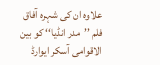علاوہ ان کی شہرہ آفاق فلم ’’مدر انڈیا‘‘ کو بین الاقوامی آسکر ایوارڈ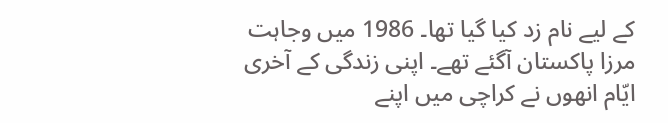کے لیے نام زد کیا گیا تھا۔ 1986 میں وجاہت مرزا پاکستان آگئے تھے۔ اپنی زندگی کے آخری ایّام انھوں نے کراچی میں اپنے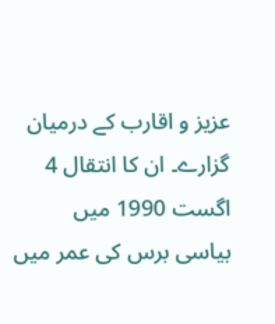عزیز و اقارب کے درمیان گزارے۔ ان کا انتقال 4 اگست 1990 میں بیاسی برس کی عمر میں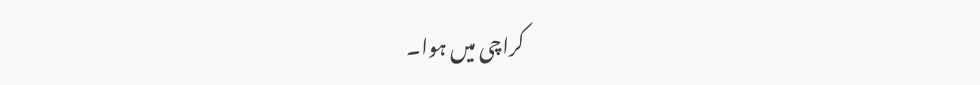کراچی میں ہوا۔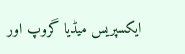ایکسپریس میڈیا گروپ اور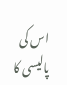اس کی پالیسی کا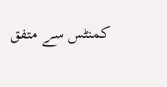کمنٹس سے متفق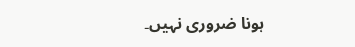ہونا ضروری نہیں۔